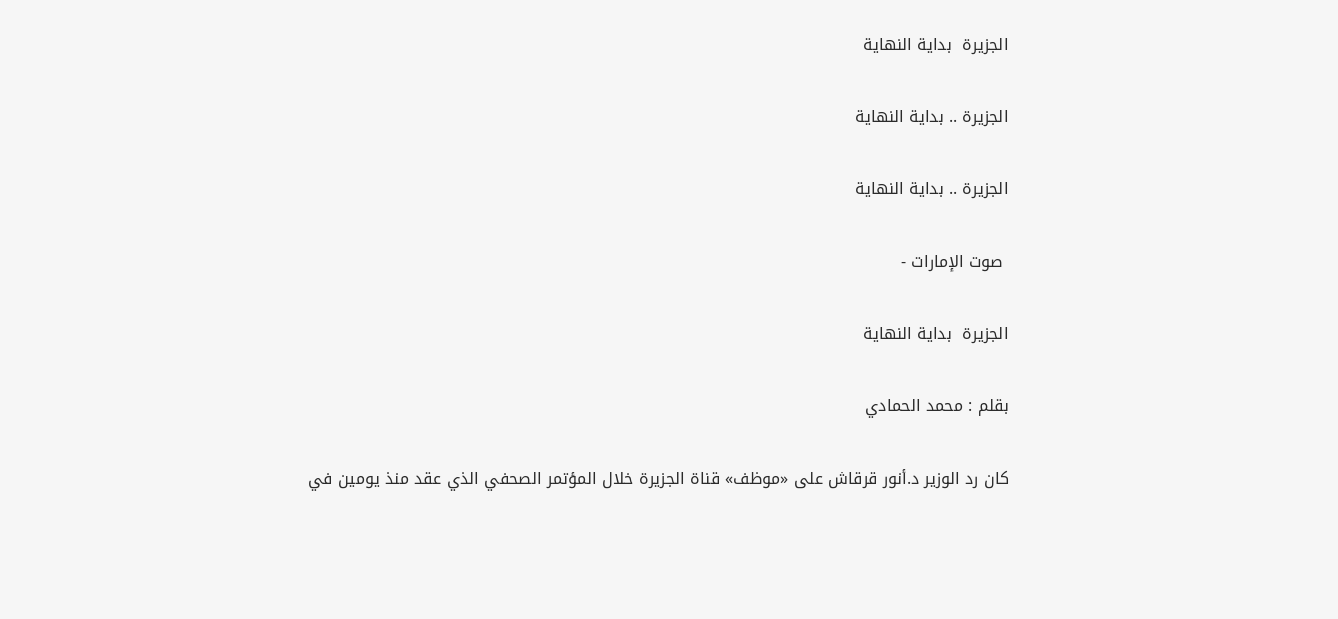الجزيرة  بداية النهاية

الجزيرة .. بداية النهاية

الجزيرة .. بداية النهاية

 صوت الإمارات -

الجزيرة  بداية النهاية

بقلم : محمد الحمادي

كان رد الوزير د.أنور قرقاش على «موظف» قناة الجزيرة خلال المؤتمر الصحفي الذي عقد منذ يومين في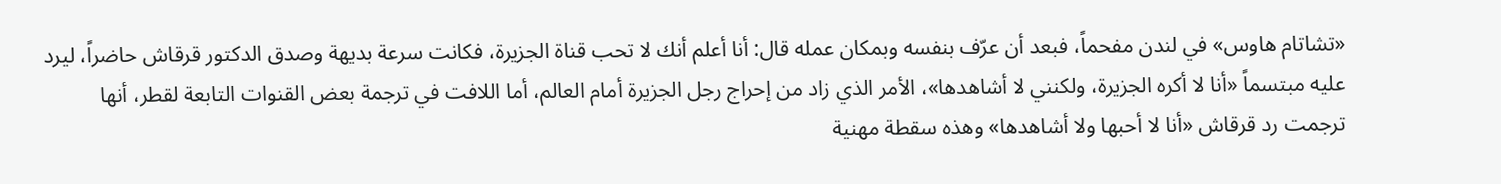«تشاتام هاوس» في لندن مفحماً، فبعد أن عرّف بنفسه وبمكان عمله قال: أنا أعلم أنك لا تحب قناة الجزيرة، فكانت سرعة بديهة وصدق الدكتور قرقاش حاضراً، ليرد عليه مبتسماً «أنا لا أكره الجزيرة، ولكنني لا أشاهدها»، الأمر الذي زاد من إحراج رجل الجزيرة أمام العالم، أما اللافت في ترجمة بعض القنوات التابعة لقطر، أنها ترجمت رد قرقاش «أنا لا أحبها ولا أشاهدها» وهذه سقطة مهنية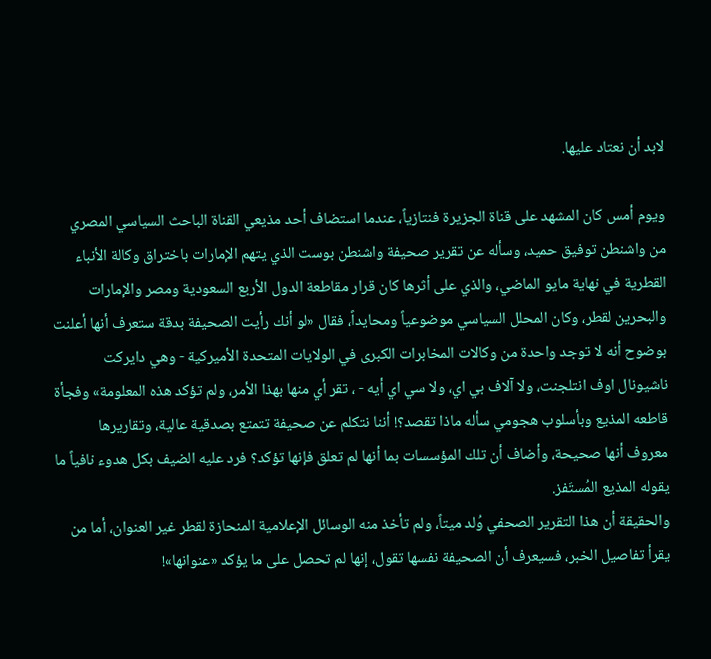لابد أن نعتاد عليها.

ويوم أمس كان المشهد على قناة الجزيرة فنتازياً، عندما استضاف أحد مذيعي القناة الباحث السياسي المصري من واشنطن توفيق حميد، وسأله عن تقرير صحيفة واشنطن بوست الذي يتهم الإمارات باختراق وكالة الأنباء القطرية في نهاية مايو الماضي، والذي على أثرها كان قرار مقاطعة الدول الأربع السعودية ومصر والإمارات والبحرين لقطر، وكان المحلل السياسي موضوعياً ومحايداً، فقال «لو أنك رأيت الصحيفة بدقة ستعرف أنها أعلنت بوضوح أنه لا توجد واحدة من وكالات المخابرات الكبرى في الولايات المتحدة الأميركية - وهي دايركت ناشيونال اوف انتلجنت، ولا آلاف بي اي، ولا سي اي أيه - ، تقر أي منها بهذا الأمر، ولم تؤكد هذه المعلومة» وفجأة قاطعه المذيع وبأسلوب هجومي سأله ماذا تقصد؟! أننا نتكلم عن صحيفة تتمتع بصدقية عالية، وتقاريرها معروف أنها صحيحة، وأضاف أن تلك المؤسسات بما أنها لم تعلق فإنها تؤكد؟ فرد عليه الضيف بكل هدوء نافياً ما يقوله المذيع المُستَفز.
والحقيقة أن هذا التقرير الصحفي وُلد ميتاً، ولم تأخذ منه الوسائل الإعلامية المنحازة لقطر غير العنوان، أما من يقرأ تفاصيل الخبر، فسيعرف أن الصحيفة نفسها تقول، إنها لم تحصل على ما يؤكد «عنوانها»!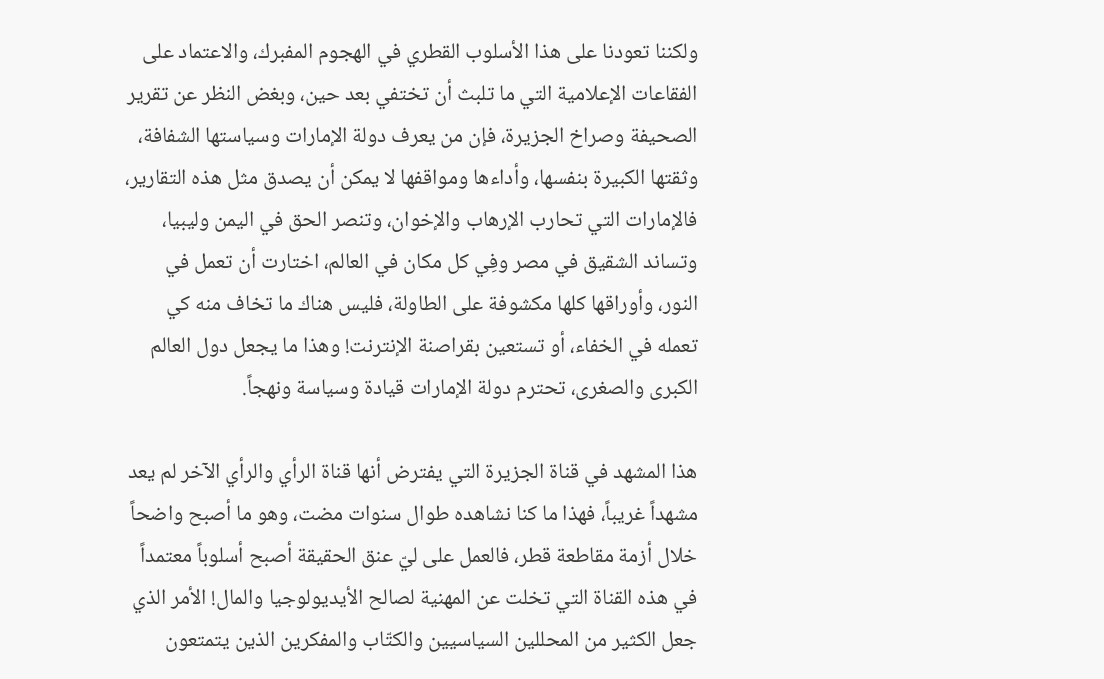ولكننا تعودنا على هذا الأسلوب القطري في الهجوم المفبرك، والاعتماد على الفقاعات الإعلامية التي ما تلبث أن تختفي بعد حين، وبغض النظر عن تقرير الصحيفة وصراخ الجزيرة، فإن من يعرف دولة الإمارات وسياستها الشفافة، وثقتها الكبيرة بنفسها، وأداءها ومواقفها لا يمكن أن يصدق مثل هذه التقارير، فالإمارات التي تحارب الإرهاب والإخوان، وتنصر الحق في اليمن وليبيا، وتساند الشقيق في مصر وفِي كل مكان في العالم، اختارت أن تعمل في النور، وأوراقها كلها مكشوفة على الطاولة، فليس هناك ما تخاف منه كي تعمله في الخفاء، أو تستعين بقراصنة الإنترنت! وهذا ما يجعل دول العالم الكبرى والصغرى، تحترم دولة الإمارات قيادة وسياسة ونهجاً.

هذا المشهد في قناة الجزيرة التي يفترض أنها قناة الرأي والرأي الآخر لم يعد مشهداً غريباً، فهذا ما كنا نشاهده طوال سنوات مضت، وهو ما أصبح واضحاً خلال أزمة مقاطعة قطر، فالعمل على ليّ عنق الحقيقة أصبح أسلوباً معتمداً في هذه القناة التي تخلت عن المهنية لصالح الأيديولوجيا والمال! الأمر الذي جعل الكثير من المحللين السياسيين والكتّاب والمفكرين الذين يتمتعون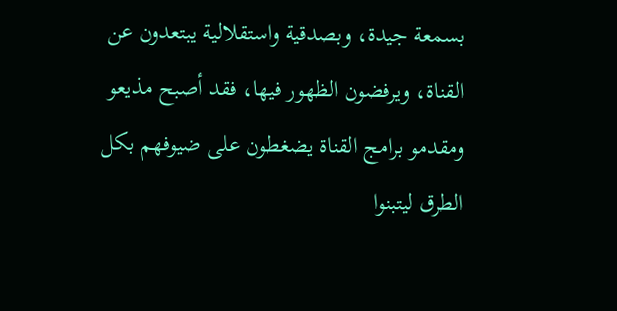بسمعة جيدة، وبصدقية واستقلالية يبتعدون عن القناة، ويرفضون الظهور فيها، فقد أصبح مذيعو ومقدمو برامج القناة يضغطون على ضيوفهم بكل الطرق ليتبنوا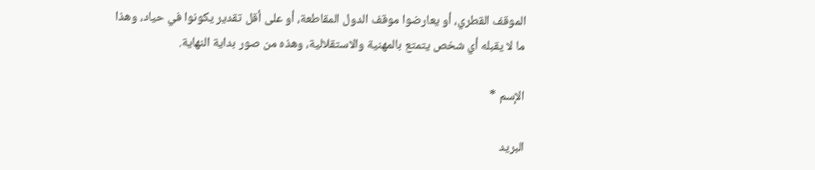الموقف القطري، أو يعارضوا موقف الدول المقاطعة، أو على أقل تقدير يكونوا في حياد، وهذا ما لا يقبله أي شخص يتمتع بالمهنية والاستقلالية، وهذه من صور بداية النهاية.

الإسم *

البريد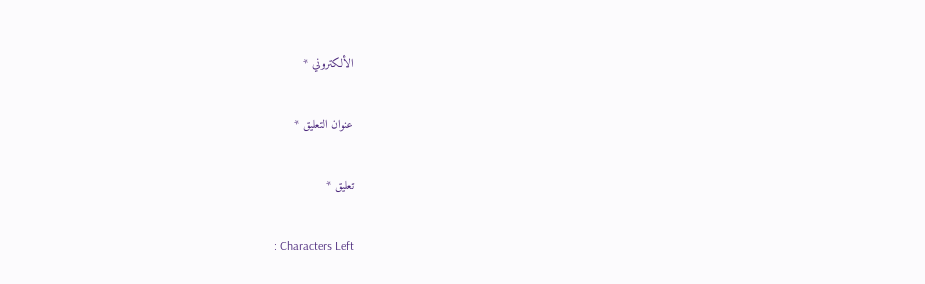الألكتروني *

عنوان التعليق *

تعليق *

: Characters Left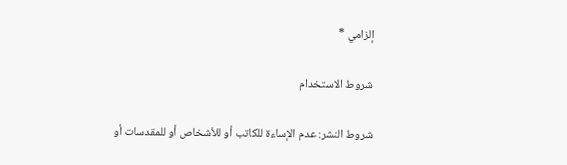إلزامي *

شروط الاستخدام

شروط النشر: عدم الإساءة للكاتب أو للأشخاص أو للمقدسات أو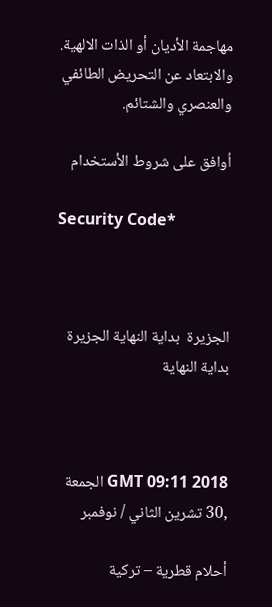مهاجمة الأديان أو الذات الالهية. والابتعاد عن التحريض الطائفي والعنصري والشتائم.

اُوافق على شروط الأستخدام

Security Code*



الجزيرة  بداية النهاية الجزيرة  بداية النهاية



GMT 09:11 2018 الجمعة ,30 تشرين الثاني / نوفمبر

أحلام قطرية – تركية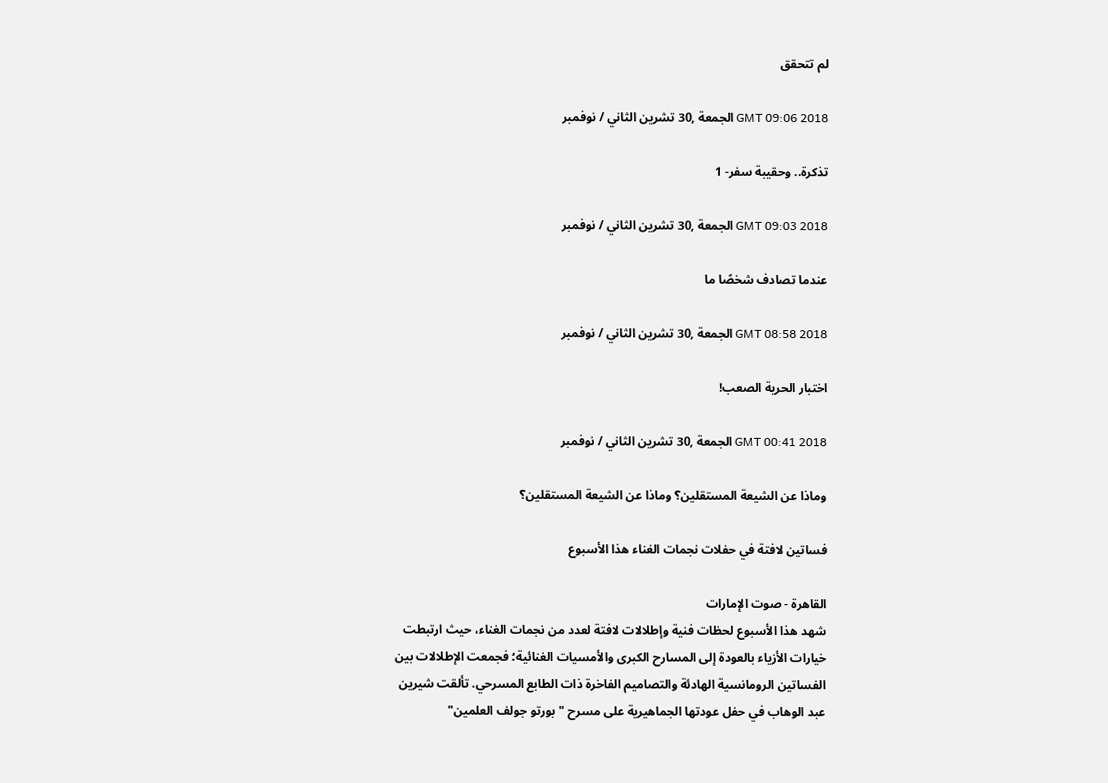لم تتحقق

GMT 09:06 2018 الجمعة ,30 تشرين الثاني / نوفمبر

تذكرة.. وحقيبة سفر- 1

GMT 09:03 2018 الجمعة ,30 تشرين الثاني / نوفمبر

عندما تصادف شخصًا ما

GMT 08:58 2018 الجمعة ,30 تشرين الثاني / نوفمبر

اختبار الحرية الصعب!

GMT 00:41 2018 الجمعة ,30 تشرين الثاني / نوفمبر

وماذا عن الشيعة المستقلين؟ وماذا عن الشيعة المستقلين؟

فساتين لافتة في حفلات نجمات الغناء هذا الأسبوع

القاهرة - صوت الإمارات
شهد هذا الأسبوع لحظات فنية وإطلالات لافتة لعدد من نجمات الغناء، حيث ارتبطت خيارات الأزياء بالعودة إلى المسارح الكبرى والأمسيات الغنائية؛ فجمعت الإطلالات بين الفساتين الرومانسية الهادئة والتصاميم الفاخرة ذات الطابع المسرحي. تألقت شيرين عبد الوهاب في حفل عودتها الجماهيرية على مسرح "بورتو جولف العلمين"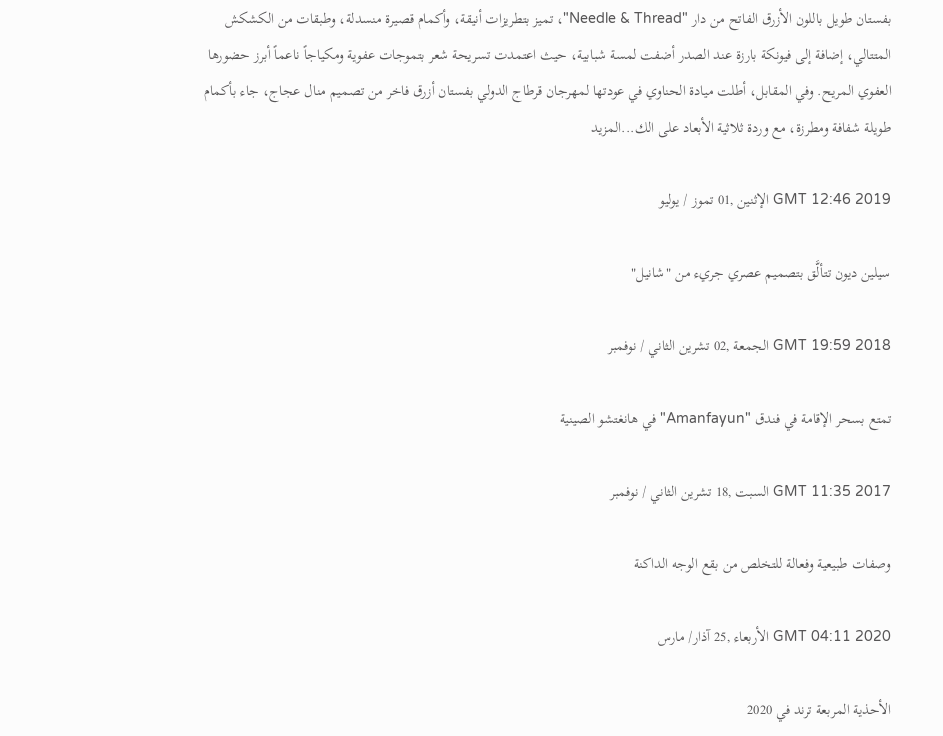بفستان طويل باللون الأزرق الفاتح من دار "Needle & Thread"، تميز بتطريزات أنيقة، وأكمام قصيرة منسدلة، وطبقات من الكشكش المتتالي، إضافة إلى فيونكة بارزة عند الصدر أضفت لمسة شبابية، حيث اعتمدت تسريحة شعر بتموجات عفوية ومكياجاً ناعماً أبرز حضورها العفوي المريح. وفي المقابل، أطلت ميادة الحناوي في عودتها لمهرجان قرطاج الدولي بفستان أزرق فاخر من تصميم منال عجاج، جاء بأكمام طويلة شفافة ومطرزة، مع وردة ثلاثية الأبعاد على الك...المزيد

GMT 12:46 2019 الإثنين ,01 تموز / يوليو

سيلين ديون تتألَّق بتصميم عصري جريء من "شانيل"

GMT 19:59 2018 الجمعة ,02 تشرين الثاني / نوفمبر

تمتع بسحر الإقامة في فندق "Amanfayun" في هانغتشو الصينية

GMT 11:35 2017 السبت ,18 تشرين الثاني / نوفمبر

وصفات طبيعية وفعالة للتخلص من بقع الوجه الداكنة

GMT 04:11 2020 الأربعاء ,25 آذار/ مارس

الأحذية المربعة ترند في 2020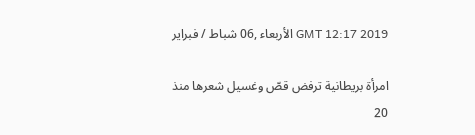GMT 12:17 2019 الأربعاء ,06 شباط / فبراير

امرأة بريطانية ترفض قصّ وغسيل شعرها منذ 20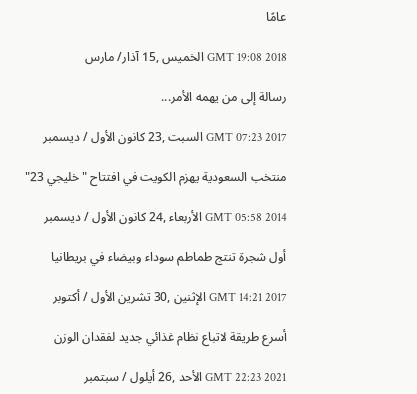عامًا

GMT 19:08 2018 الخميس ,15 آذار/ مارس

رسالة إلى من يهمه الأمر...

GMT 07:23 2017 السبت ,23 كانون الأول / ديسمبر

منتخب السعودية يهزم الكويت في افتتاح "خليجي 23"

GMT 05:58 2014 الأربعاء ,24 كانون الأول / ديسمبر

أول شجرة تنتج طماطم سوداء وبيضاء في بريطانيا

GMT 14:21 2017 الإثنين ,30 تشرين الأول / أكتوبر

أسرع طريقة لاتباع نظام غذائي جديد لفقدان الوزن

GMT 22:23 2021 الأحد ,26 أيلول / سبتمبر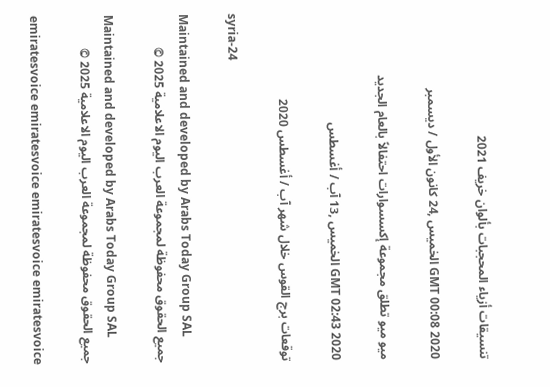تنسيقات أزياء المحجبات بألوان خريف 2021

GMT 00:08 2020 الخميس ,24 كانون الأول / ديسمبر

ميو ميو تطلق مجموعة إكسسوارات احتفالاً بالعام الجديد

GMT 02:43 2020 الخميس ,13 آب / أغسطس

توقعات برج القوس خلال شهر آب / أغسطس 2020

syria-24

Maintained and developed by Arabs Today Group SAL
جميع الحقوق محفوظة لمجموعة العرب اليوم الاعلامية 2025 ©

Maintained and developed by Arabs Today Group SAL
جميع الحقوق محفوظة لمجموعة العرب اليوم الاعلامية 2025 ©

emiratesvoice emiratesvoice emiratesvoice emiratesvoice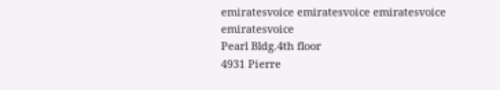emiratesvoice emiratesvoice emiratesvoice
emiratesvoice
Pearl Bldg.4th floor
4931 Pierre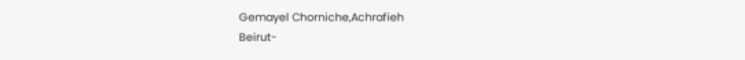Gemayel Chorniche,Achrafieh
Beirut-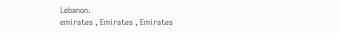Lebanon.
emirates , Emirates , Emirates